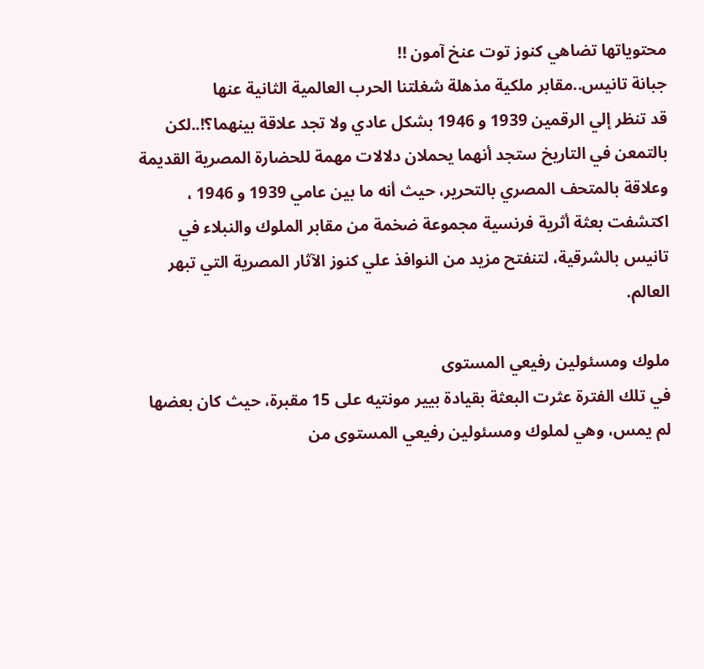محتوياتها تضاهي کنوز توت عنخ آمون !!
جبانة تانيس..مقابر ملكية مذهلة شغلتنا الحرب العالمية الثانية عنها
قد تنظر إلي الرقمين 1939 و 1946 بشكل عادي ولا تجد علاقة بينهما؟!..لكن بالتمعن في التاريخ ستجد أنهما يحملان دلالات مهمة للحضارة المصرية القديمة وعلاقة بالمتحف المصري بالتحرير، حيث أنه ما بين عامي 1939 و 1946 ، اكتشفت بعثة أثرية فرنسية مجموعة ضخمة من مقابر الملوك والنبلاء في تانيس بالشرقية، لتنفتح مزيد من النوافذ علي كنوز الآثار المصرية التي تبهر العالم.

ملوك ومسئولين رفيعي المستوى
في تلك الفترة عثرت البعثة بقيادة بيير مونتيه على 15 مقبرة، حيث كان بعضها لم يمس، وهي لملوك ومسئولين رفيعي المستوى من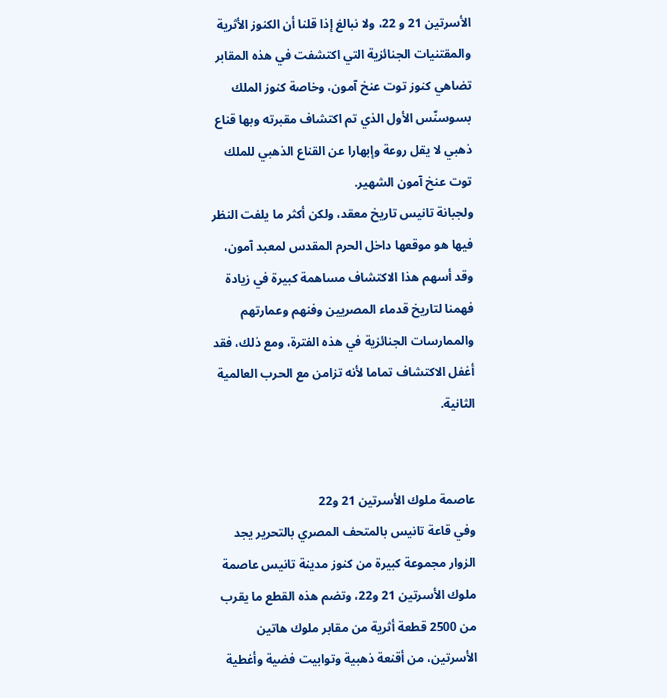الأسرتين 21 و 22، ولا نبالغ إذا قلنا أن الكنوز الأثرية والمقتنيات الجنائزية التي اكتشفت في هذه المقابر تضاهي کنوز توت عنخ آمون، وخاصة كنوز الملك بسوسنّس الأول الذي تم اكتشاف مقبرته وبها قناع ذهبي لا يقل روعة وإبهارا عن القناع الذهبي للملك توت عنخ آمون الشهير.
ولجبانة تانيس تاريخ معقد، ولكن أكثر ما يلفت النظر فيها هو موقعها داخل الحرم المقدس لمعبد آمون، وقد أسهم هذا الاكتشاف مساهمة كبيرة في زيادة فهمنا لتاريخ قدماء المصريين وفنهم وعمارتهم والممارسات الجنائزية في هذه الفترة، ومع ذلك، فقد أغفل الاكتشاف تماما لأنه تزامن مع الحرب العالمية الثانية.


عاصمة ملوك الأسرتين 21 و22
وفي قاعة تانيس بالمتحف المصري بالتحرير يجد الزوار مجموعة كبيرة من كنوز مدينة تانيس عاصمة ملوك الأسرتين 21 و22، وتضم هذه القطع ما يقرب من 2500 قطعة أثرية من مقابر ملوك هاتين الأسرتين، من أقنعة ذهبية وتوابيت فضية وأغطية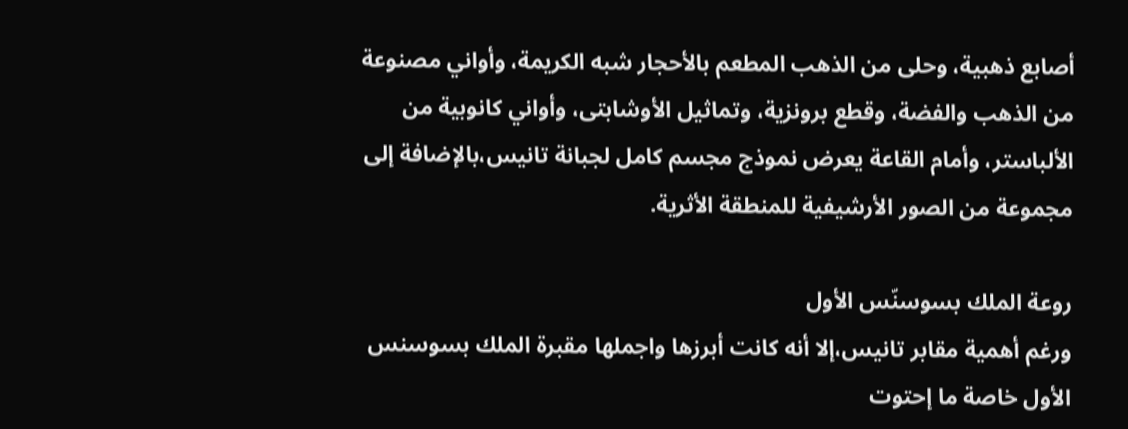أصابع ذهبية، وحلى من الذهب المطعم بالأحجار شبه الكريمة، وأواني مصنوعة من الذهب والفضة، وقطع برونزية، وتماثيل الأوشابتى، وأواني كانوبية من الألباستر، وأمام القاعة يعرض نموذج مجسم كامل لجبانة تانيس،بالإضافة إلى مجموعة من الصور الأرشيفية للمنطقة الأثرية.

روعة الملك بسوسنّس الأول
ورغم أهمية مقابر تانيس،إلا أنه كانت أبرزها واجملها مقبرة الملك بسوسنس الأول خاصة ما إحتوت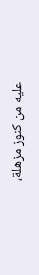عليه من كنوز مزهلة،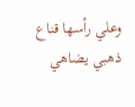وعلي رأسها قناع ذهبي يضاهي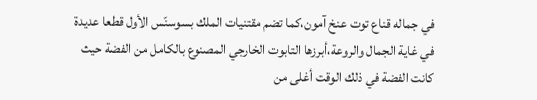في جماله قناع توت عنخ آمون،كما تضم مقتنيات الملك بسوسنّس الأول قطعا عديدة في غاية الجمال والروعة،أبرزها التابوت الخارجي المصنوع بالكامل من الفضة حيث كانت الفضة في ذلك الوقت أغلى من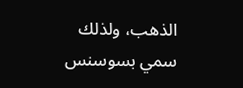الذهب، ولذلك سمي بسوسنس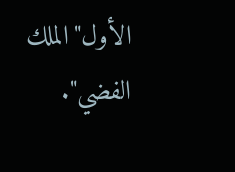الأول"الملك الفضي".